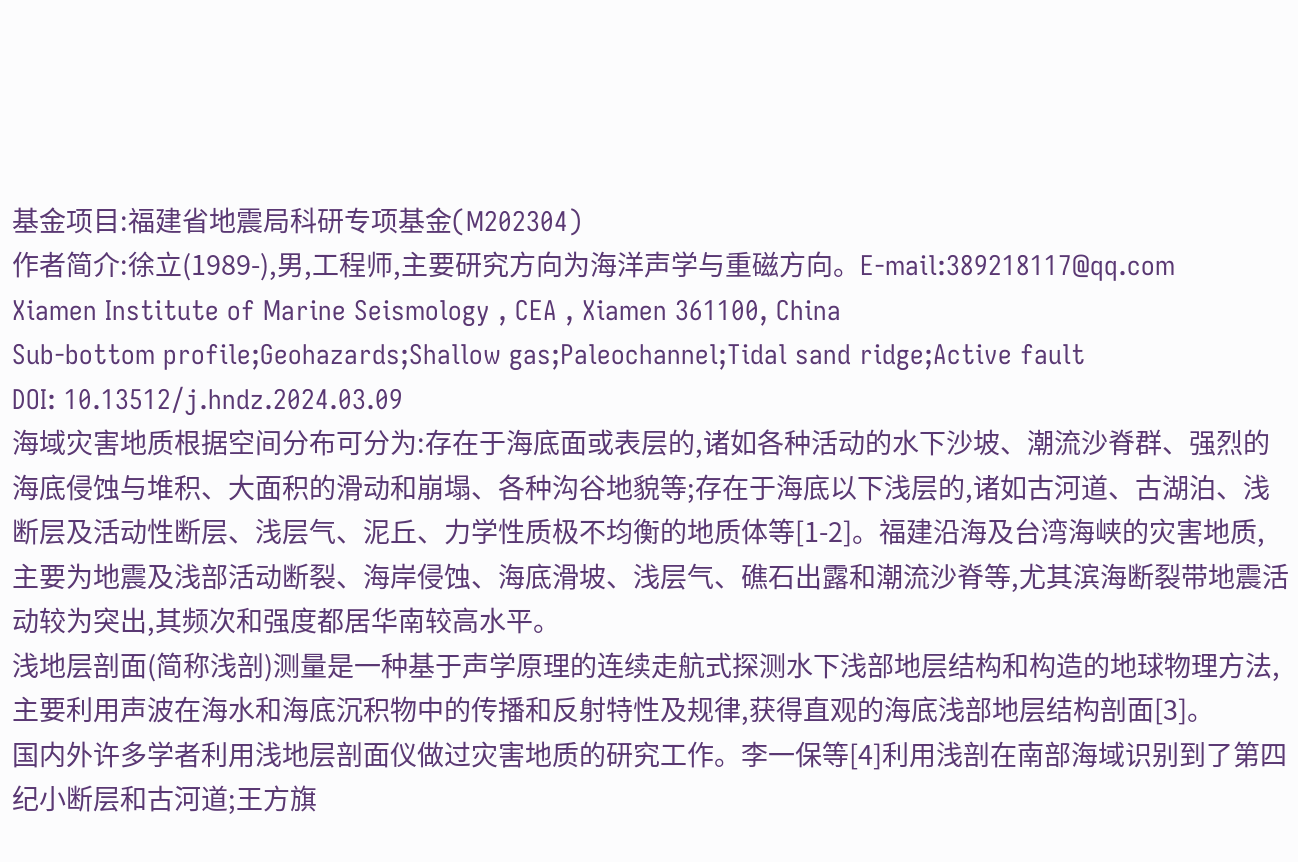基金项目:福建省地震局科研专项基金(M202304)
作者简介:徐立(1989-),男,工程师,主要研究方向为海洋声学与重磁方向。E-mail:389218117@qq.com
Xiamen Institute of Marine Seismology , CEA , Xiamen 361100, China
Sub-bottom profile;Geohazards;Shallow gas;Paleochannel;Tidal sand ridge;Active fault
DOI: 10.13512/j.hndz.2024.03.09
海域灾害地质根据空间分布可分为:存在于海底面或表层的,诸如各种活动的水下沙坡、潮流沙脊群、强烈的海底侵蚀与堆积、大面积的滑动和崩塌、各种沟谷地貌等;存在于海底以下浅层的,诸如古河道、古湖泊、浅断层及活动性断层、浅层气、泥丘、力学性质极不均衡的地质体等[1-2]。福建沿海及台湾海峡的灾害地质,主要为地震及浅部活动断裂、海岸侵蚀、海底滑坡、浅层气、礁石出露和潮流沙脊等,尤其滨海断裂带地震活动较为突出,其频次和强度都居华南较高水平。
浅地层剖面(简称浅剖)测量是一种基于声学原理的连续走航式探测水下浅部地层结构和构造的地球物理方法,主要利用声波在海水和海底沉积物中的传播和反射特性及规律,获得直观的海底浅部地层结构剖面[3]。
国内外许多学者利用浅地层剖面仪做过灾害地质的研究工作。李一保等[4]利用浅剖在南部海域识别到了第四纪小断层和古河道;王方旗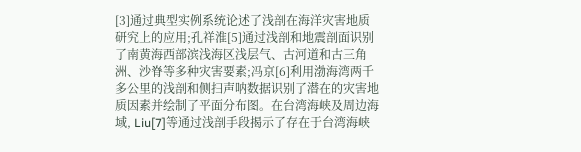[3]通过典型实例系统论述了浅剖在海洋灾害地质研究上的应用;孔祥淮[5]通过浅剖和地震剖面识别了南黄海西部滨浅海区浅层气、古河道和古三角洲、沙脊等多种灾害要素;冯京[6]利用渤海湾两千多公里的浅剖和侧扫声呐数据识别了潜在的灾害地质因素并绘制了平面分布图。在台湾海峡及周边海域, Liu[7]等通过浅剖手段揭示了存在于台湾海峡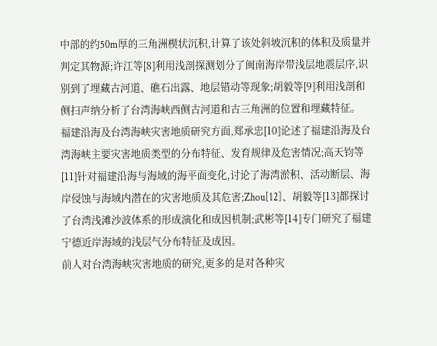中部的约50m厚的三角洲楔状沉积,计算了该处斜坡沉积的体积及质量并判定其物源;许江等[8]利用浅剖探测划分了闽南海岸带浅层地震层序,识别到了埋藏古河道、礁石出露、地层错动等现象;胡毅等[9]利用浅剖和侧扫声纳分析了台湾海峡西侧古河道和古三角洲的位置和埋藏特征。
福建沿海及台湾海峡灾害地质研究方面,郑承忠[10]论述了福建沿海及台湾海峡主要灾害地质类型的分布特征、发育规律及危害情况;高天钧等[11]针对福建沿海与海域的海平面变化,讨论了海湾淤积、活动断层、海岸侵蚀与海域内潜在的灾害地质及其危害;Zhou[12]、胡毅等[13]都探讨了台湾浅滩沙波体系的形成演化和成因机制;武彬等[14]专门研究了福建宁德近岸海域的浅层气分布特征及成因。
前人对台湾海峡灾害地质的研究,更多的是对各种灾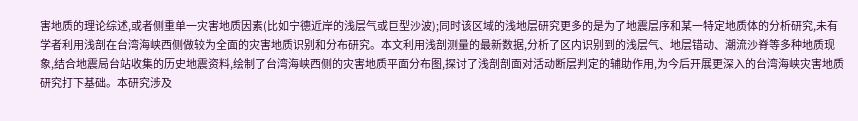害地质的理论综述,或者侧重单一灾害地质因素(比如宁德近岸的浅层气或巨型沙波);同时该区域的浅地层研究更多的是为了地震层序和某一特定地质体的分析研究,未有学者利用浅剖在台湾海峡西侧做较为全面的灾害地质识别和分布研究。本文利用浅剖测量的最新数据,分析了区内识别到的浅层气、地层错动、潮流沙脊等多种地质现象,结合地震局台站收集的历史地震资料,绘制了台湾海峡西侧的灾害地质平面分布图,探讨了浅剖剖面对活动断层判定的辅助作用,为今后开展更深入的台湾海峡灾害地质研究打下基础。本研究涉及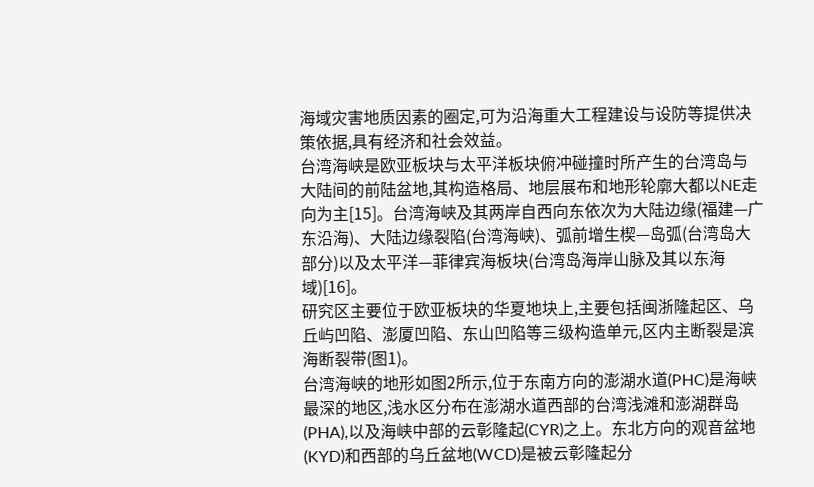海域灾害地质因素的圈定,可为沿海重大工程建设与设防等提供决策依据,具有经济和社会效益。
台湾海峡是欧亚板块与太平洋板块俯冲碰撞时所产生的台湾岛与大陆间的前陆盆地,其构造格局、地层展布和地形轮廓大都以NE走向为主[15]。台湾海峡及其两岸自西向东依次为大陆边缘(福建—广东沿海)、大陆边缘裂陷(台湾海峡)、弧前增生楔—岛弧(台湾岛大部分)以及太平洋—菲律宾海板块(台湾岛海岸山脉及其以东海域)[16]。
研究区主要位于欧亚板块的华夏地块上,主要包括闽浙隆起区、乌丘屿凹陷、澎厦凹陷、东山凹陷等三级构造单元,区内主断裂是滨海断裂带(图1)。
台湾海峡的地形如图2所示,位于东南方向的澎湖水道(PHC)是海峡最深的地区,浅水区分布在澎湖水道西部的台湾浅滩和澎湖群岛(PHA),以及海峡中部的云彰隆起(CYR)之上。东北方向的观音盆地(KYD)和西部的乌丘盆地(WCD)是被云彰隆起分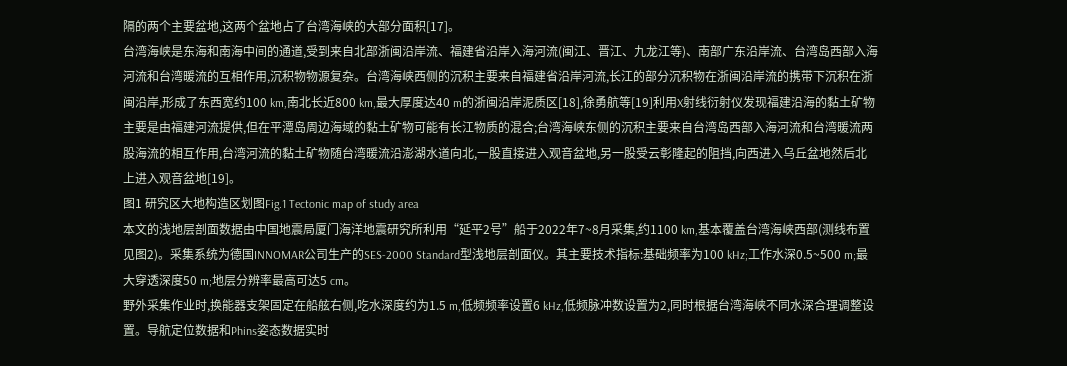隔的两个主要盆地,这两个盆地占了台湾海峡的大部分面积[17]。
台湾海峡是东海和南海中间的通道,受到来自北部浙闽沿岸流、福建省沿岸入海河流(闽江、晋江、九龙江等)、南部广东沿岸流、台湾岛西部入海河流和台湾暖流的互相作用,沉积物物源复杂。台湾海峡西侧的沉积主要来自福建省沿岸河流,长江的部分沉积物在浙闽沿岸流的携带下沉积在浙闽沿岸,形成了东西宽约100 km,南北长近800 km,最大厚度达40 m的浙闽沿岸泥质区[18],徐勇航等[19]利用X射线衍射仪发现福建沿海的黏土矿物主要是由福建河流提供,但在平潭岛周边海域的黏土矿物可能有长江物质的混合;台湾海峡东侧的沉积主要来自台湾岛西部入海河流和台湾暖流两股海流的相互作用,台湾河流的黏土矿物随台湾暖流沿澎湖水道向北,一股直接进入观音盆地,另一股受云彰隆起的阻挡,向西进入乌丘盆地然后北上进入观音盆地[19]。
图1 研究区大地构造区划图Fig.1 Tectonic map of study area
本文的浅地层剖面数据由中国地震局厦门海洋地震研究所利用“延平2号”船于2022年7~8月采集,约1100 km,基本覆盖台湾海峡西部(测线布置见图2)。采集系统为德国INNOMAR公司生产的SES-2000 Standard型浅地层剖面仪。其主要技术指标:基础频率为100 kHz;工作水深0.5~500 m;最大穿透深度50 m;地层分辨率最高可达5 cm。
野外采集作业时,换能器支架固定在船舷右侧,吃水深度约为1.5 m,低频频率设置6 kHz,低频脉冲数设置为2,同时根据台湾海峡不同水深合理调整设置。导航定位数据和Phins姿态数据实时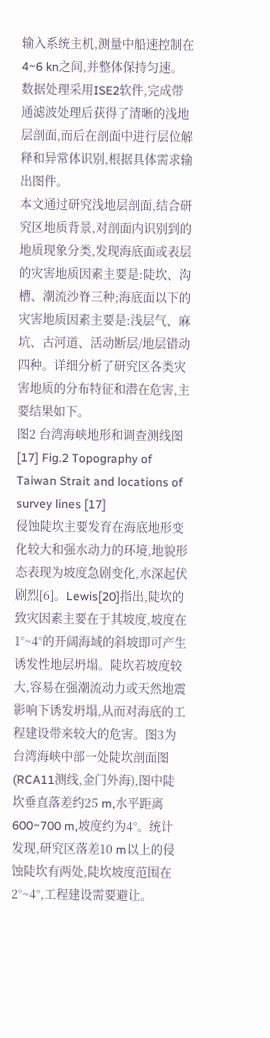输入系统主机,测量中船速控制在4~6 kn之间,并整体保持匀速。数据处理采用ISE2软件,完成带通滤波处理后获得了清晰的浅地层剖面,而后在剖面中进行层位解释和异常体识别,根据具体需求输出图件。
本文通过研究浅地层剖面,结合研究区地质背景,对剖面内识别到的地质现象分类,发现海底面或表层的灾害地质因素主要是:陡坎、沟槽、潮流沙脊三种;海底面以下的灾害地质因素主要是:浅层气、麻坑、古河道、活动断层/地层错动四种。详细分析了研究区各类灾害地质的分布特征和潜在危害,主要结果如下。
图2 台湾海峡地形和调查测线图[17] Fig.2 Topography of Taiwan Strait and locations of survey lines [17]
侵蚀陡坎主要发育在海底地形变化较大和强水动力的环境,地貌形态表现为坡度急剧变化,水深起伏剧烈[6]。Lewis[20]指出,陡坎的致灾因素主要在于其坡度,坡度在1°~4°的开阔海域的斜坡即可产生诱发性地层坍塌。陡坎若坡度较大,容易在强潮流动力或天然地震影响下诱发坍塌,从而对海底的工程建设带来较大的危害。图3为台湾海峡中部一处陡坎剖面图(RCA11测线,金门外海),图中陡坎垂直落差约25 m,水平距离600~700 m,坡度约为4°。统计发现,研究区落差10 m以上的侵蚀陡坎有两处,陡坎坡度范围在2°~4°,工程建设需要避让。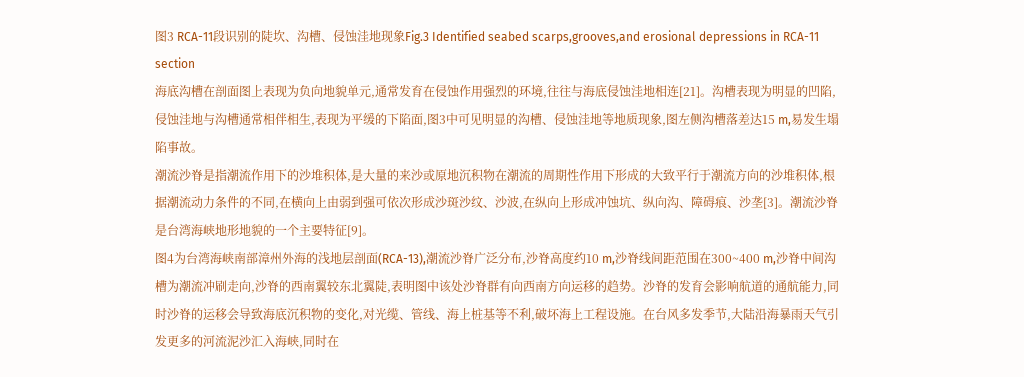图3 RCA-11段识别的陡坎、沟槽、侵蚀洼地现象Fig.3 Identified seabed scarps,grooves,and erosional depressions in RCA-11 section
海底沟槽在剖面图上表现为负向地貌单元,通常发育在侵蚀作用强烈的环境,往往与海底侵蚀洼地相连[21]。沟槽表现为明显的凹陷,侵蚀洼地与沟槽通常相伴相生,表现为平缓的下陷面,图3中可见明显的沟槽、侵蚀洼地等地质现象,图左侧沟槽落差达15 m,易发生塌陷事故。
潮流沙脊是指潮流作用下的沙堆积体,是大量的来沙或原地沉积物在潮流的周期性作用下形成的大致平行于潮流方向的沙堆积体,根据潮流动力条件的不同,在横向上由弱到强可依次形成沙斑沙纹、沙波,在纵向上形成冲蚀坑、纵向沟、障碍痕、沙垄[3]。潮流沙脊是台湾海峡地形地貌的一个主要特征[9]。
图4为台湾海峡南部漳州外海的浅地层剖面(RCA-13),潮流沙脊广泛分布,沙脊高度约10 m,沙脊线间距范围在300~400 m,沙脊中间沟槽为潮流冲刷走向,沙脊的西南翼较东北翼陡,表明图中该处沙脊群有向西南方向运移的趋势。沙脊的发育会影响航道的通航能力,同时沙脊的运移会导致海底沉积物的变化,对光缆、管线、海上桩基等不利,破坏海上工程设施。在台风多发季节,大陆沿海暴雨天气引发更多的河流泥沙汇入海峡,同时在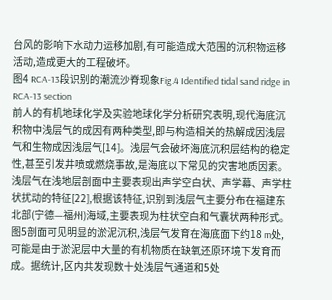台风的影响下水动力运移加剧,有可能造成大范围的沉积物运移活动,造成更大的工程破坏。
图4 RCA-13段识别的潮流沙脊现象Fig.4 Identified tidal sand ridge in RCA-13 section
前人的有机地球化学及实验地球化学分析研究表明,现代海底沉积物中浅层气的成因有两种类型,即与构造相关的热解成因浅层气和生物成因浅层气[14]。浅层气会破坏海底沉积层结构的稳定性,甚至引发井喷或燃烧事故,是海底以下常见的灾害地质因素。
浅层气在浅地层剖面中主要表现出声学空白状、声学幕、声学柱状扰动的特征[22],根据该特征,识别到浅层气主要分布在福建东北部(宁德—福州)海域,主要表现为柱状空白和气囊状两种形式。图5剖面可见明显的淤泥沉积,浅层气发育在海底面下约18 m处,可能是由于淤泥层中大量的有机物质在缺氧还原环境下发育而成。据统计,区内共发现数十处浅层气通道和5处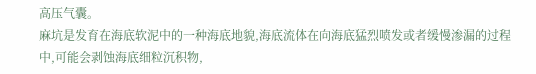高压气囊。
麻坑是发育在海底软泥中的一种海底地貌,海底流体在向海底猛烈喷发或者缓慢渗漏的过程中,可能会剥蚀海底细粒沉积物,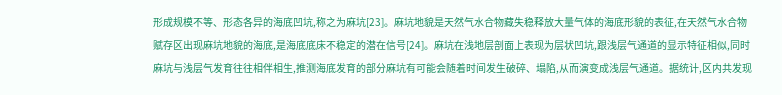形成规模不等、形态各异的海底凹坑,称之为麻坑[23]。麻坑地貌是天然气水合物藏失稳释放大量气体的海底形貌的表征,在天然气水合物赋存区出现麻坑地貌的海底,是海底底床不稳定的潜在信号[24]。麻坑在浅地层剖面上表现为层状凹坑,跟浅层气通道的显示特征相似,同时麻坑与浅层气发育往往相伴相生,推测海底发育的部分麻坑有可能会随着时间发生破碎、塌陷,从而演变成浅层气通道。据统计,区内共发现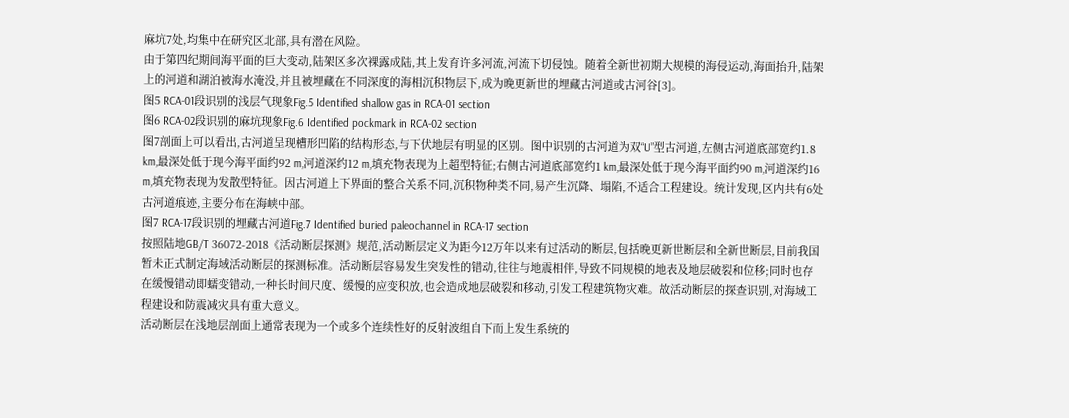麻坑7处,均集中在研究区北部,具有潜在风险。
由于第四纪期间海平面的巨大变动,陆架区多次裸露成陆,其上发育许多河流,河流下切侵蚀。随着全新世初期大规模的海侵运动,海面抬升,陆架上的河道和湖泊被海水淹没,并且被埋藏在不同深度的海相沉积物层下,成为晚更新世的埋藏古河道或古河谷[3]。
图5 RCA-01段识别的浅层气现象Fig.5 Identified shallow gas in RCA-01 section
图6 RCA-02段识别的麻坑现象Fig.6 Identified pockmark in RCA-02 section
图7剖面上可以看出,古河道呈现槽形凹陷的结构形态,与下伏地层有明显的区别。图中识别的古河道为双“U”型古河道,左侧古河道底部宽约1.8 km,最深处低于现今海平面约92 m,河道深约12 m,填充物表现为上超型特征;右侧古河道底部宽约1 km,最深处低于现今海平面约90 m,河道深约16 m,填充物表现为发散型特征。因古河道上下界面的整合关系不同,沉积物种类不同,易产生沉降、塌陷,不适合工程建设。统计发现,区内共有6处古河道痕迹,主要分布在海峡中部。
图7 RCA-17段识别的埋藏古河道Fig.7 Identified buried paleochannel in RCA-17 section
按照陆地GB/T 36072-2018《活动断层探测》规范,活动断层定义为距今12万年以来有过活动的断层,包括晚更新世断层和全新世断层,目前我国暂未正式制定海域活动断层的探测标准。活动断层容易发生突发性的错动,往往与地震相伴,导致不同规模的地表及地层破裂和位移;同时也存在缓慢错动即蠕变错动,一种长时间尺度、缓慢的应变积放,也会造成地层破裂和移动,引发工程建筑物灾难。故活动断层的探查识别,对海域工程建设和防震减灾具有重大意义。
活动断层在浅地层剖面上通常表现为一个或多个连续性好的反射波组自下而上发生系统的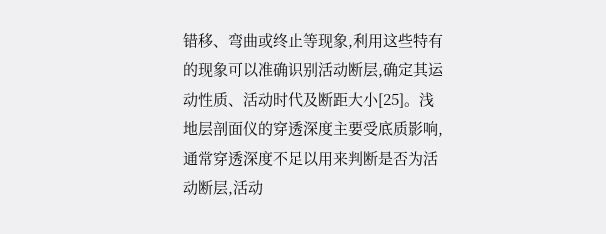错移、弯曲或终止等现象,利用这些特有的现象可以准确识别活动断层,确定其运动性质、活动时代及断距大小[25]。浅地层剖面仪的穿透深度主要受底质影响,通常穿透深度不足以用来判断是否为活动断层,活动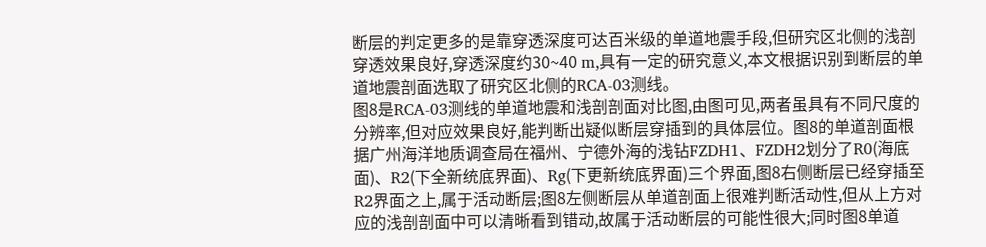断层的判定更多的是靠穿透深度可达百米级的单道地震手段,但研究区北侧的浅剖穿透效果良好,穿透深度约30~40 m,具有一定的研究意义,本文根据识别到断层的单道地震剖面选取了研究区北侧的RCA-03测线。
图8是RCA-03测线的单道地震和浅剖剖面对比图,由图可见,两者虽具有不同尺度的分辨率,但对应效果良好,能判断出疑似断层穿插到的具体层位。图8的单道剖面根据广州海洋地质调查局在福州、宁德外海的浅钻FZDH1、FZDH2划分了R0(海底面)、R2(下全新统底界面)、Rg(下更新统底界面)三个界面,图8右侧断层已经穿插至R2界面之上,属于活动断层;图8左侧断层从单道剖面上很难判断活动性,但从上方对应的浅剖剖面中可以清晰看到错动,故属于活动断层的可能性很大;同时图8单道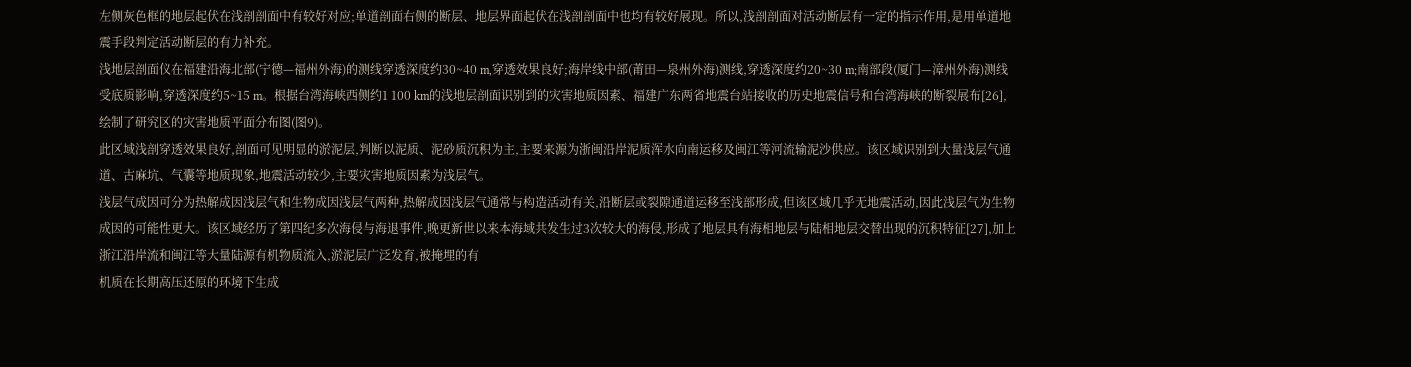左侧灰色框的地层起伏在浅剖剖面中有较好对应;单道剖面右侧的断层、地层界面起伏在浅剖剖面中也均有较好展现。所以,浅剖剖面对活动断层有一定的指示作用,是用单道地震手段判定活动断层的有力补充。
浅地层剖面仪在福建沿海北部(宁德—福州外海)的测线穿透深度约30~40 m,穿透效果良好;海岸线中部(莆田—泉州外海)测线,穿透深度约20~30 m;南部段(厦门—漳州外海)测线受底质影响,穿透深度约5~15 m。根据台湾海峡西侧约1 100 km的浅地层剖面识别到的灾害地质因素、福建广东两省地震台站接收的历史地震信号和台湾海峡的断裂展布[26],绘制了研究区的灾害地质平面分布图(图9)。
此区域浅剖穿透效果良好,剖面可见明显的淤泥层,判断以泥质、泥砂质沉积为主,主要来源为浙闽沿岸泥质浑水向南运移及闽江等河流输泥沙供应。该区域识别到大量浅层气通道、古麻坑、气囊等地质现象,地震活动较少,主要灾害地质因素为浅层气。
浅层气成因可分为热解成因浅层气和生物成因浅层气两种,热解成因浅层气通常与构造活动有关,沿断层或裂隙通道运移至浅部形成,但该区域几乎无地震活动,因此浅层气为生物成因的可能性更大。该区域经历了第四纪多次海侵与海退事件,晚更新世以来本海域共发生过3次较大的海侵,形成了地层具有海相地层与陆相地层交替出现的沉积特征[27],加上浙江沿岸流和闽江等大量陆源有机物质流入,淤泥层广泛发育,被掩埋的有
机质在长期高压还原的环境下生成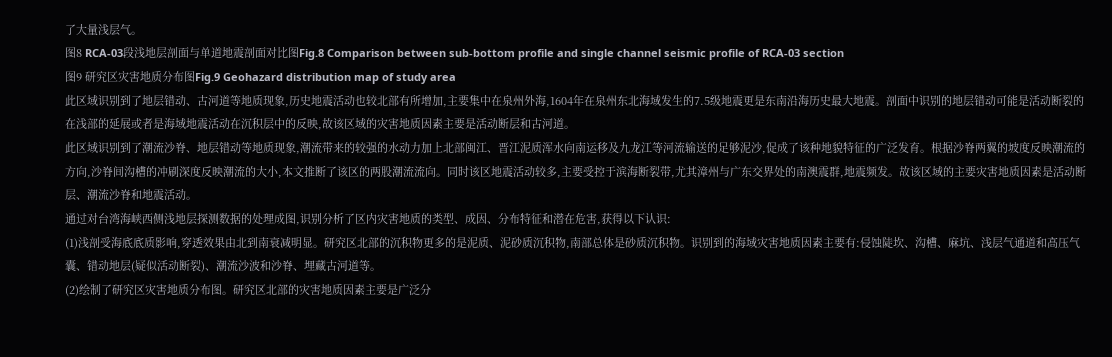了大量浅层气。
图8 RCA-03段浅地层剖面与单道地震剖面对比图Fig.8 Comparison between sub-bottom profile and single channel seismic profile of RCA-03 section
图9 研究区灾害地质分布图Fig.9 Geohazard distribution map of study area
此区域识别到了地层错动、古河道等地质现象,历史地震活动也较北部有所增加,主要集中在泉州外海,1604年在泉州东北海域发生的7.5级地震更是东南沿海历史最大地震。剖面中识别的地层错动可能是活动断裂的在浅部的延展或者是海域地震活动在沉积层中的反映,故该区域的灾害地质因素主要是活动断层和古河道。
此区域识别到了潮流沙脊、地层错动等地质现象,潮流带来的较强的水动力加上北部闽江、晋江泥质浑水向南运移及九龙江等河流输送的足够泥沙,促成了该种地貌特征的广泛发育。根据沙脊两翼的坡度反映潮流的方向,沙脊间沟槽的冲刷深度反映潮流的大小,本文推断了该区的两股潮流流向。同时该区地震活动较多,主要受控于滨海断裂带,尤其漳州与广东交界处的南澳震群,地震频发。故该区域的主要灾害地质因素是活动断层、潮流沙脊和地震活动。
通过对台湾海峡西侧浅地层探测数据的处理成图,识别分析了区内灾害地质的类型、成因、分布特征和潜在危害,获得以下认识:
(1)浅剖受海底底质影响,穿透效果由北到南衰减明显。研究区北部的沉积物更多的是泥质、泥砂质沉积物,南部总体是砂质沉积物。识别到的海域灾害地质因素主要有:侵蚀陡坎、沟槽、麻坑、浅层气通道和高压气囊、错动地层(疑似活动断裂)、潮流沙波和沙脊、埋藏古河道等。
(2)绘制了研究区灾害地质分布图。研究区北部的灾害地质因素主要是广泛分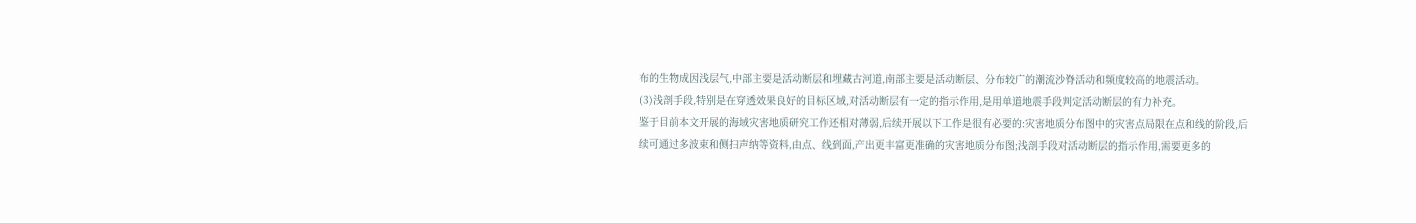布的生物成因浅层气,中部主要是活动断层和埋藏古河道,南部主要是活动断层、分布较广的潮流沙脊活动和频度较高的地震活动。
(3)浅剖手段,特别是在穿透效果良好的目标区域,对活动断层有一定的指示作用,是用单道地震手段判定活动断层的有力补充。
鉴于目前本文开展的海域灾害地质研究工作还相对薄弱,后续开展以下工作是很有必要的:灾害地质分布图中的灾害点局限在点和线的阶段,后续可通过多波束和侧扫声纳等资料,由点、线到面,产出更丰富更准确的灾害地质分布图;浅剖手段对活动断层的指示作用,需要更多的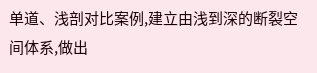单道、浅剖对比案例,建立由浅到深的断裂空间体系,做出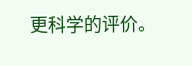更科学的评价。